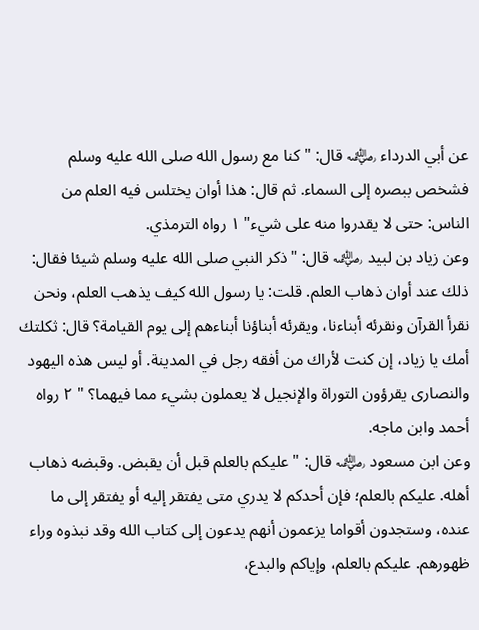عن أبي الدرداء ﵁ قال: "كنا مع رسول الله صلى الله عليه وسلم فشخص ببصره إلى السماء. ثم قال: هذا أوان يختلس فيه العلم من الناس: حتى لا يقدروا منه على شيء" ١ رواه الترمذي.
وعن زياد بن لبيد ﵁ قال: "ذكر النبي صلى الله عليه وسلم شيئا فقال: ذلك عند أوان ذهاب العلم. قلت: يا رسول الله كيف يذهب العلم، ونحن نقرأ القرآن ونقرئه أبناءنا، ويقرئه أبناؤنا أبناءهم إلى يوم القيامة؟ قال: ثكلتك أمك يا زياد، إن كنت لأراك من أفقه رجل في المدينة. أو ليس هذه اليهود والنصارى يقرؤون التوراة والإنجيل لا يعملون بشيء مما فيهما؟ " ٢ رواه أحمد وابن ماجه.
وعن ابن مسعود ﵁ قال: "عليكم بالعلم قبل أن يقبض. وقبضه ذهاب أهله. عليكم بالعلم؛ فإن أحدكم لا يدري متى يفتقر إليه أو يفتقر إلى ما عنده، وستجدون أقواما يزعمون أنهم يدعون إلى كتاب الله وقد نبذوه وراء ظهورهم. عليكم بالعلم، وإياكم والبدع،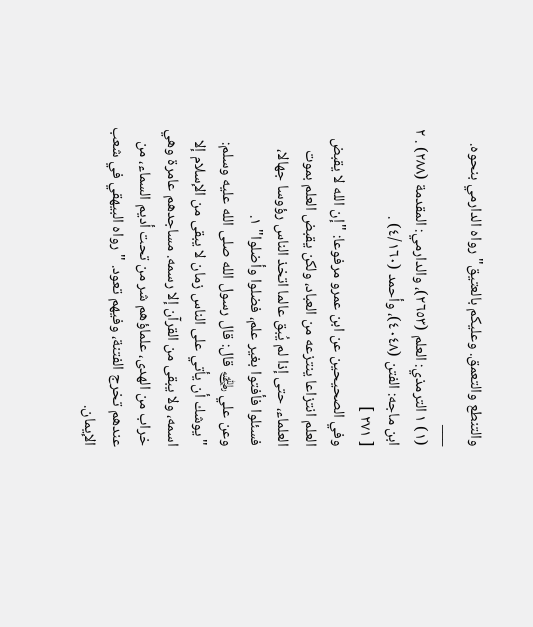والتنطع والتعمق. وعليكم بالعتيق" رواه الدارمي بنحوه.
___
(١) ١ الترمذي: العلم (٢٦٥٣)، والدارمي: المقدمة (٢٨٨) . ٢ ابن ماجه: الفتن (٤٠٤٨)، وأحمد (٤/١٦٠) .
[ ٢٧١ ]
وفي الصحيحين عن ابن عمرو مرفوعا: "إن الله لا يقبض العلم انتزاعا ينتزعه من العباد، ولكن يقبض العلم بموت العلماء، حتى إذا لم يُبق عالما اتخذ الناس رؤوسا جهالا، فسئلوا فأفتوا بغير علم، فضلوا وأضلوا" ١.
وعن علي ﵁ قال: قال رسول الله صلى الله عليه وسلم: "يوشك أن يأتي على الناس زمان لا يبقى من الإسلام إلا اسمه، ولا يبقى من القرآن إلا رسمه. مساجدهم عامرة وهي خراب من الهدى، علماؤهم شر من تحت أديم السماء، من عندهم تخرج الفتنة، وفيهم تعود. " رواه البيهقي في شعب الإيمان.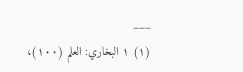___
(١) ١ البخاري: العلم (١٠٠)،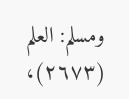ومسلم: العلم (٢٦٧٣)،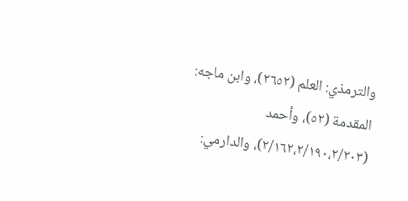والترمذي: العلم (٢٦٥٢)، وابن ماجه: المقدمة (٥٢)، وأحمد (٢/١٦٢،٢/١٩٠،٢/٢٠٣)، والدارمي: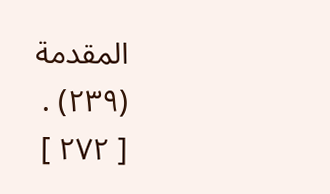المقدمة (٢٣٩) .
[ ٢٧٢ ]